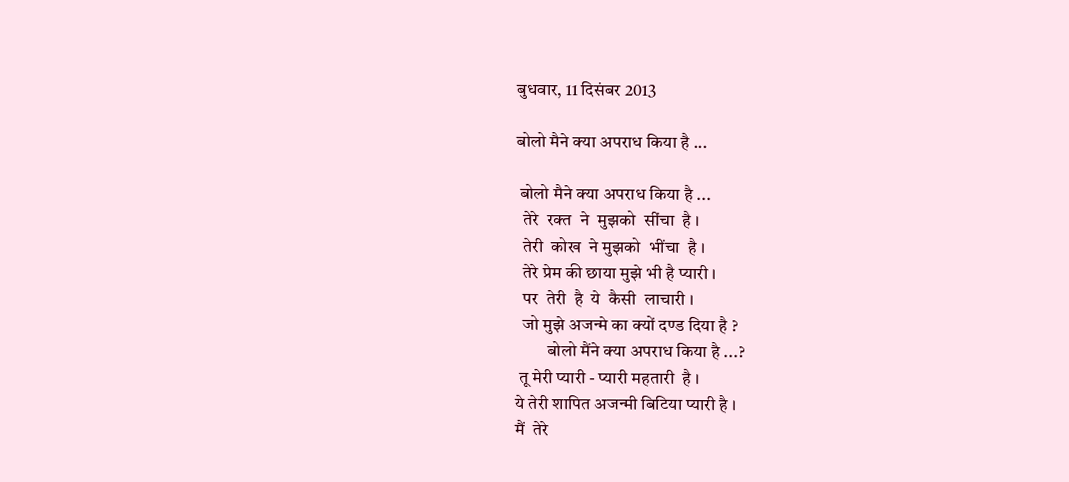बुधवार, 11 दिसंबर 2013

बोलो मैने क्या अपराध किया है ...

 बोलो मैने क्या अपराध किया है ...
  तेरे  रक्त  ने  मुझको  सींचा  है ।
  तेरी  कोख  ने मुझको  भींचा  है ।
  तेरे प्रेम की छाया मुझे भी है प्यारी ।
  पर  तेरी  है  ये  कैसी  लाचारी ।
  जो मुझे अजन्मे का क्यों दण्ड दिया है ?
         बोलो मैंने क्या अपराध किया है ...?
 तू मेरी प्यारी - प्यारी महतारी  है ।
ये तेरी शापित अजन्मी बिटिया प्यारी है ।
मैं  तेरे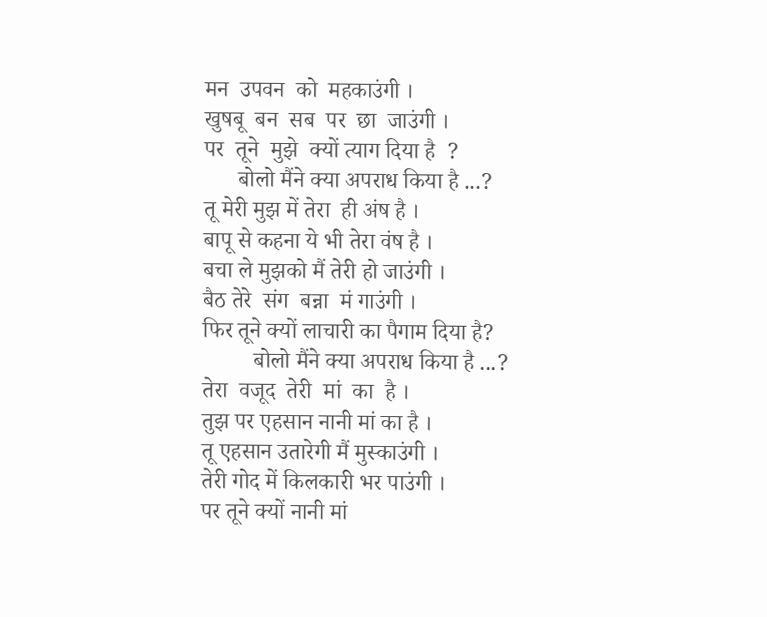मन  उपवन  को  महकाउंगी ।
खुषबू  बन  सब  पर  छा  जाउंगी ।
पर  तूने  मुझे  क्यों त्याग दिया है  ?
      बोलो मैंने क्या अपराध किया है ...?
तू मेरी मुझ में तेरा  ही अंष है ।
बापू से कहना ये भी तेरा वंष है ।
बचा ले मुझको मैं तेरी हो जाउंगी ।
बैठ तेरे  संग  बन्ना  मं गाउंगी ।
फिर तूने क्यों लाचारी का पैगाम दिया है?
         बोलो मैंने क्या अपराध किया है ...?
तेरा  वजूद  तेरी  मां  का  है ।
तुझ पर एहसान नानी मां का है ।
तू एहसान उतारेगी मैं मुस्काउंगी ।
तेरी गोद में किलकारी भर पाउंगी ।
पर तूने क्यों नानी मां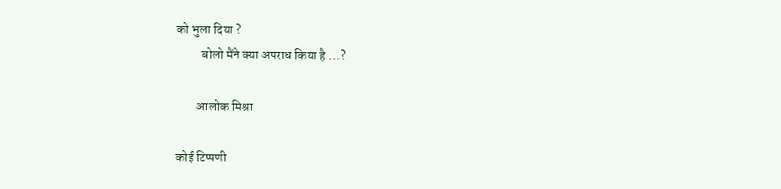को भुला दिया ?
          बोलो मैंने क्या अपराध किया है ...?

        आलोक मिश्रा

कोई टिप्पणी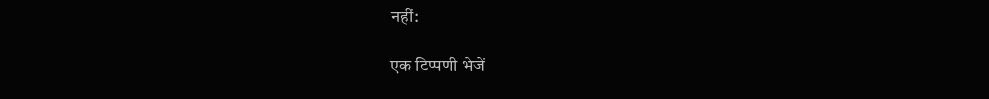नहीं:

एक टिप्पणी भेजें